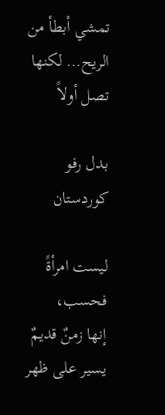تمشي أبطأ من الريح… لكنها تصل أولاً

بدل رفو
كوردستان

ليست امرأةً فحسب،
إنها زمنٌ قديمٌ يسير على ظهر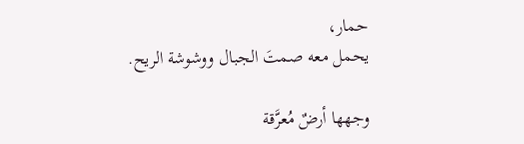حمار،
يحمل معه صمتَ الجبال ووشوشة الريح.

وجهها أرضٌ مُعرَّقة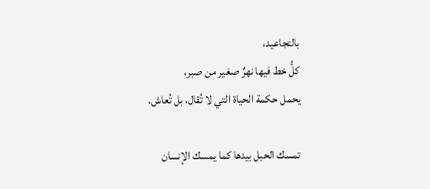بالتجاعيد،
كلُّ خط فيها نهرٌ صغير من صبر،
يحمل حكمة الحياة التي لا تُقال، بل تُعاش.

تمسك الحبل بيدها كما يمسك الإنسان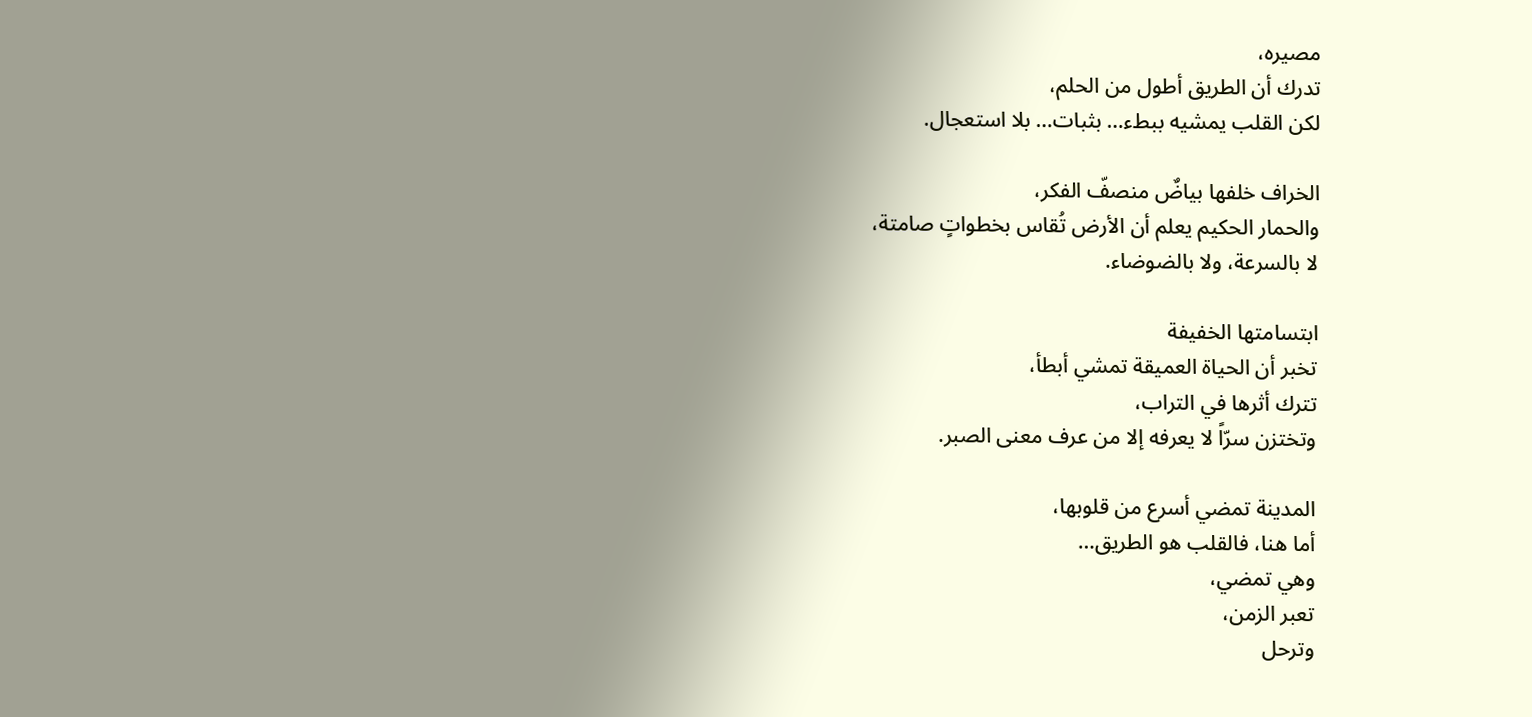مصيره،
تدرك أن الطريق أطول من الحلم،
لكن القلب يمشيه ببطء… بثبات… بلا استعجال.

الخراف خلفها بياضٌ منصفّ الفكر،
والحمار الحكيم يعلم أن الأرض تُقاس بخطواتٍ صامتة،
لا بالسرعة، ولا بالضوضاء.

ابتسامتها الخفيفة
تخبر أن الحياة العميقة تمشي أبطأ،
تترك أثرها في التراب،
وتختزن سرّاً لا يعرفه إلا من عرف معنى الصبر.

المدينة تمضي أسرع من قلوبها،
أما هنا، فالقلب هو الطريق…
وهي تمضي،
تعبر الزمن،
وترحل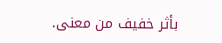بأثر خفيف من معنى.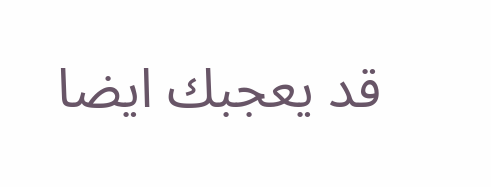قد يعجبك ايضا